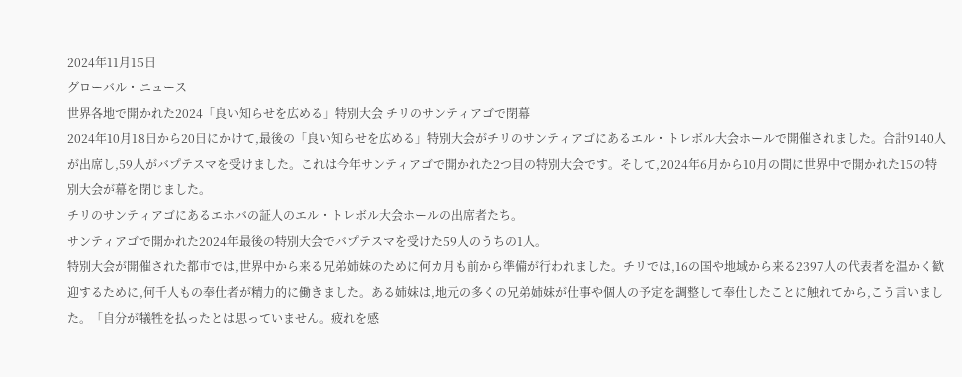2024年11月15日
グローバル・ニュース
世界各地で開かれた2024「良い知らせを広める」特別大会 チリのサンティアゴで閉幕
2024年10月18日から20日にかけて,最後の「良い知らせを広める」特別大会がチリのサンティアゴにあるエル・トレボル大会ホールで開催されました。合計9140人が出席し,59人がバプテスマを受けました。これは今年サンティアゴで開かれた2つ目の特別大会です。そして,2024年6月から10月の間に世界中で開かれた15の特別大会が幕を閉じました。
チリのサンティアゴにあるエホバの証人のエル・トレボル大会ホールの出席者たち。
サンティアゴで開かれた2024年最後の特別大会でバプテスマを受けた59人のうちの1人。
特別大会が開催された都市では,世界中から来る兄弟姉妹のために何カ月も前から準備が行われました。チリでは,16の国や地域から来る2397人の代表者を温かく歓迎するために,何千人もの奉仕者が精力的に働きました。ある姉妹は,地元の多くの兄弟姉妹が仕事や個人の予定を調整して奉仕したことに触れてから,こう言いました。「自分が犠牲を払ったとは思っていません。疲れを感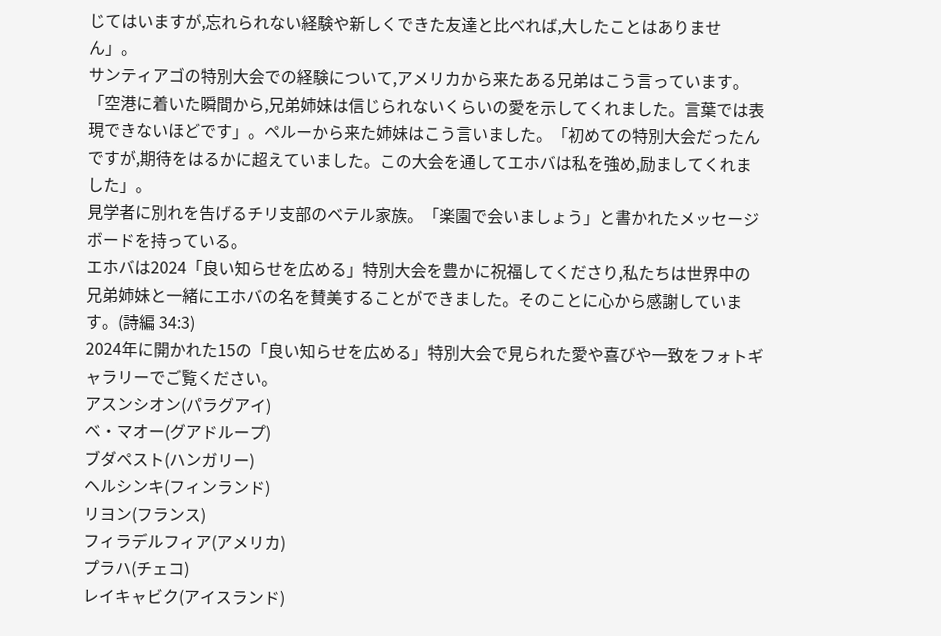じてはいますが,忘れられない経験や新しくできた友達と比べれば,大したことはありません」。
サンティアゴの特別大会での経験について,アメリカから来たある兄弟はこう言っています。「空港に着いた瞬間から,兄弟姉妹は信じられないくらいの愛を示してくれました。言葉では表現できないほどです」。ペルーから来た姉妹はこう言いました。「初めての特別大会だったんですが,期待をはるかに超えていました。この大会を通してエホバは私を強め,励ましてくれました」。
見学者に別れを告げるチリ支部のベテル家族。「楽園で会いましょう」と書かれたメッセージボードを持っている。
エホバは2024「良い知らせを広める」特別大会を豊かに祝福してくださり,私たちは世界中の兄弟姉妹と一緒にエホバの名を賛美することができました。そのことに心から感謝しています。(詩編 34:3)
2024年に開かれた15の「良い知らせを広める」特別大会で見られた愛や喜びや一致をフォトギャラリーでご覧ください。
アスンシオン(パラグアイ)
ベ・マオー(グアドループ)
ブダペスト(ハンガリー)
ヘルシンキ(フィンランド)
リヨン(フランス)
フィラデルフィア(アメリカ)
プラハ(チェコ)
レイキャビク(アイスランド)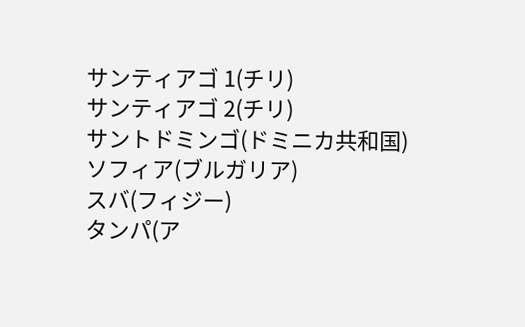サンティアゴ 1(チリ)
サンティアゴ 2(チリ)
サントドミンゴ(ドミニカ共和国)
ソフィア(ブルガリア)
スバ(フィジー)
タンパ(ア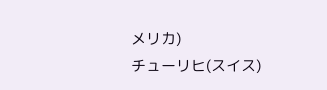メリカ)
チューリヒ(スイス)